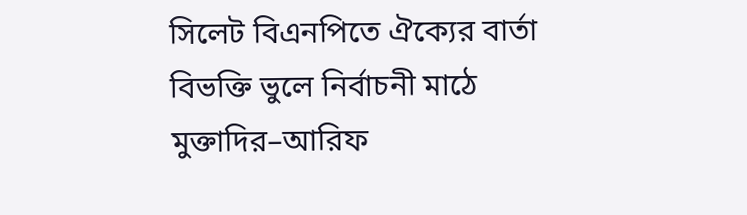সিলেট বিএনপিতে ঐক্যের বার্তা বিভক্তি ভুলে নির্বাচনী মাঠে মুক্তাদির–আরিফ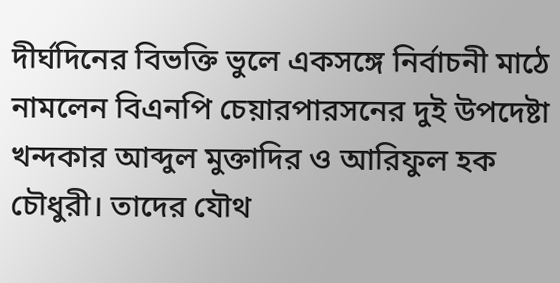দীর্ঘদিনের বিভক্তি ভুলে একসঙ্গে নির্বাচনী মাঠে নামলেন বিএনপি চেয়ারপারসনের দুই উপদেষ্টা খন্দকার আব্দুল মুক্তাদির ও আরিফুল হক চৌধুরী। তাদের যৌথ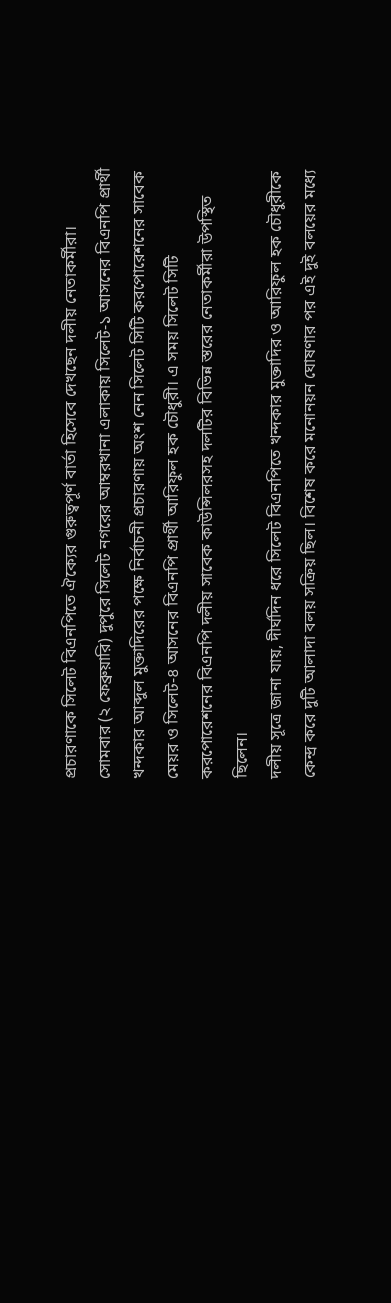প্রচারণাকে সিলেট বিএনপিতে ঐক্যের গুরুত্বপূর্ণ বার্তা হিসেবে দেখছেন দলীয় নেতাকর্মীরা।
সোমবার (২ ফেব্রুয়ারি) দুপুরে সিলেট নগরের আম্বরখানা এলাকায় সিলেট-১ আসনের বিএনপি প্রার্থী খন্দকার আব্দুল মুক্তাদিরের পক্ষে নির্বাচনী প্রচারণায় অংশ নেন সিলেট সিটি করপোরেশনের সাবেক মেয়র ও সিলেট-৪ আসনের বিএনপি প্রার্থী আরিফুল হক চৌধুরী। এ সময় সিলেট সিটি করপোরেশনের বিএনপি দলীয় সাবেক কাউন্সিলরসহ দলটির বিভিন্ন স্তরের নেতাকর্মীরা উপস্থিত ছিলেন।
দলীয় সূত্রে জানা যায়, দীর্ঘদিন ধরে সিলেট বিএনপিতে খন্দকার মুক্তাদির ও আরিফুল হক চৌধুরীকে কেন্দ্র করে দুটি আলাদা বলয় সক্রিয় ছিল। বিশেষ করে মনোনয়ন ঘোষণার পর এই দুই বলয়ের মধ্যে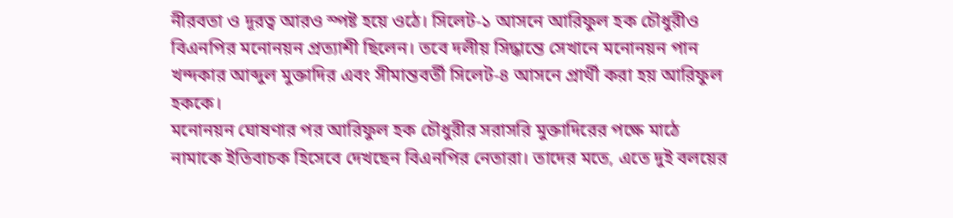নীরবতা ও দূরত্ব আরও স্পষ্ট হয়ে ওঠে। সিলেট-১ আসনে আরিফুল হক চৌধুরীও বিএনপির মনোনয়ন প্রত্যাশী ছিলেন। তবে দলীয় সিদ্ধান্তে সেখানে মনোনয়ন পান খন্দকার আব্দুল মুক্তাদির এবং সীমান্তবর্তী সিলেট-৪ আসনে প্রার্থী করা হয় আরিফুল হককে।
মনোনয়ন ঘোষণার পর আরিফুল হক চৌধুরীর সরাসরি মুক্তাদিরের পক্ষে মাঠে নামাকে ইতিবাচক হিসেবে দেখছেন বিএনপির নেতারা। তাদের মতে, এতে দুই বলয়ের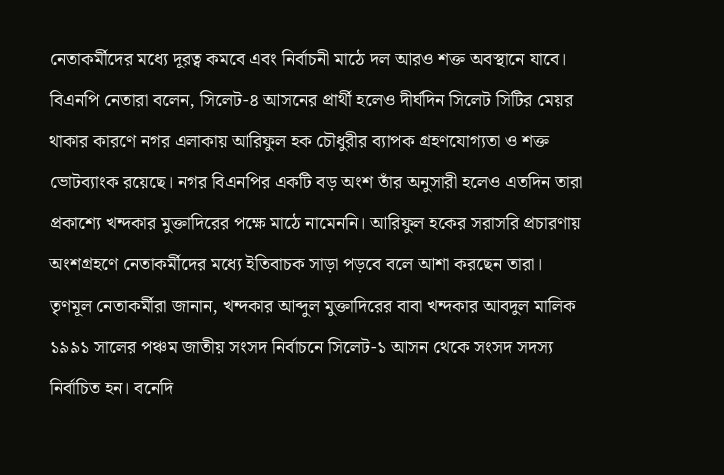নেতাকর্মীদের মধ্যে দূরত্ব কমবে এবং নির্বাচনী মাঠে দল আরও শক্ত অবস্থানে যাবে।
বিএনপি নেতারা বলেন, সিলেট-৪ আসনের প্রার্থী হলেও দীর্ঘদিন সিলেট সিটির মেয়র থাকার কারণে নগর এলাকায় আরিফুল হক চৌধুরীর ব্যাপক গ্রহণযোগ্যতা ও শক্ত ভোটব্যাংক রয়েছে। নগর বিএনপির একটি বড় অংশ তাঁর অনুসারী হলেও এতদিন তারা প্রকাশ্যে খন্দকার মুক্তাদিরের পক্ষে মাঠে নামেননি। আরিফুল হকের সরাসরি প্রচারণায় অংশগ্রহণে নেতাকর্মীদের মধ্যে ইতিবাচক সাড়া পড়বে বলে আশা করছেন তারা।
তৃণমূল নেতাকর্মীরা জানান, খন্দকার আব্দুল মুক্তাদিরের বাবা খন্দকার আবদুল মালিক ১৯৯১ সালের পঞ্চম জাতীয় সংসদ নির্বাচনে সিলেট-১ আসন থেকে সংসদ সদস্য নির্বাচিত হন। বনেদি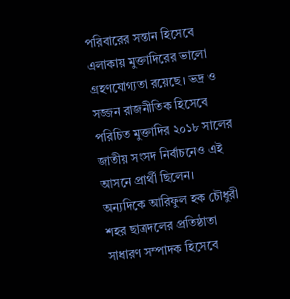পরিবারের সন্তান হিসেবে এলাকায় মুক্তাদিরের ভালো গ্রহণযোগ্যতা রয়েছে। ভদ্র ও সজ্জন রাজনীতিক হিসেবে পরিচিত মুক্তাদির ২০১৮ সালের জাতীয় সংসদ নির্বাচনেও এই আসনে প্রার্থী ছিলেন।
অন্যদিকে আরিফুল হক চৌধুরী শহর ছাত্রদলের প্রতিষ্ঠাতা সাধারণ সম্পাদক হিসেবে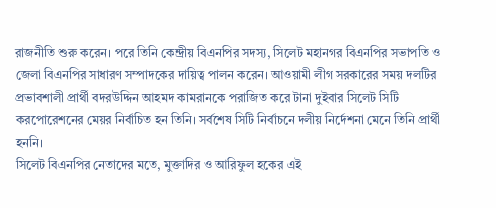রাজনীতি শুরু করেন। পরে তিনি কেন্দ্রীয় বিএনপির সদস্য, সিলেট মহানগর বিএনপির সভাপতি ও জেলা বিএনপির সাধারণ সম্পাদকের দায়িত্ব পালন করেন। আওয়ামী লীগ সরকারের সময় দলটির প্রভাবশালী প্রার্থী বদরউদ্দিন আহমদ কামরানকে পরাজিত করে টানা দুইবার সিলেট সিটি করপোরেশনের মেয়র নির্বাচিত হন তিনি। সর্বশেষ সিটি নির্বাচনে দলীয় নির্দেশনা মেনে তিনি প্রার্থী হননি।
সিলেট বিএনপির নেতাদের মতে, মুক্তাদির ও আরিফুল হকের এই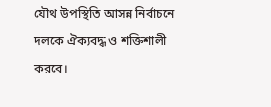যৌথ উপস্থিতি আসন্ন নির্বাচনে দলকে ঐক্যবদ্ধ ও শক্তিশালী করবে।